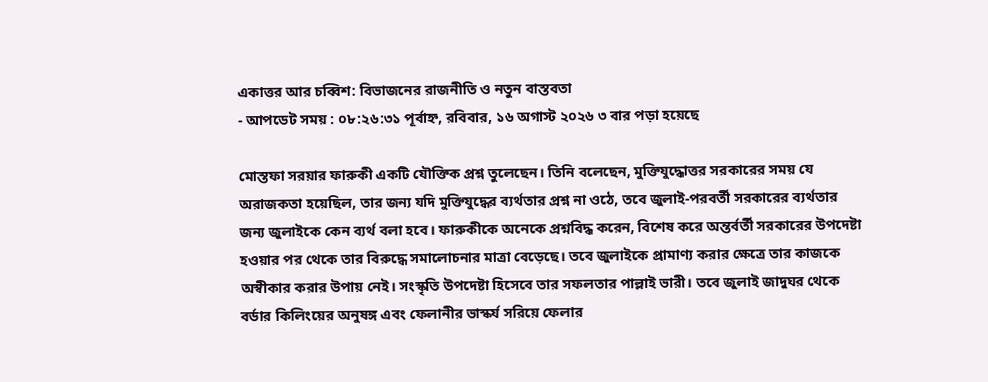একাত্তর আর চব্বিশ: বিভাজনের রাজনীতি ও নতুন বাস্তবতা
- আপডেট সময় : ০৮:২৬:৩১ পূর্বাহ্ন, রবিবার, ১৬ অগাস্ট ২০২৬ ৩ বার পড়া হয়েছে

মোস্তফা সরয়ার ফারুকী একটি যৌক্তিক প্রশ্ন তুলেছেন। তিনি বলেছেন, মুক্তিযুদ্ধোত্তর সরকারের সময় যে অরাজকতা হয়েছিল, তার জন্য যদি মুক্তিযুদ্ধের ব্যর্থতার প্রশ্ন না ওঠে, তবে জুলাই-পরবর্তী সরকারের ব্যর্থতার জন্য জুলাইকে কেন ব্যর্থ বলা হবে। ফারুকীকে অনেকে প্রশ্নবিদ্ধ করেন, বিশেষ করে অন্তর্বর্তী সরকারের উপদেষ্টা হওয়ার পর থেকে তার বিরুদ্ধে সমালোচনার মাত্রা বেড়েছে। তবে জুলাইকে প্রামাণ্য করার ক্ষেত্রে তার কাজকে অস্বীকার করার উপায় নেই। সংস্কৃতি উপদেষ্টা হিসেবে তার সফলতার পাল্লাই ভারী। তবে জুলাই জাদুঘর থেকে বর্ডার কিলিংয়ের অনুষঙ্গ এবং ফেলানীর ভাস্কর্য সরিয়ে ফেলার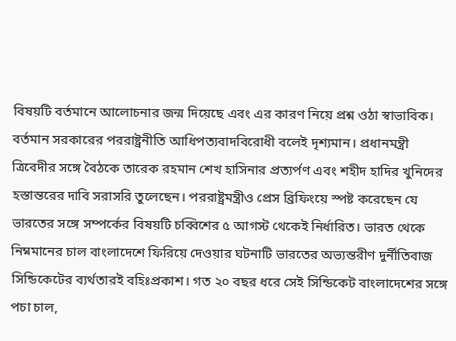বিষয়টি বর্তমানে আলোচনার জন্ম দিয়েছে এবং এর কারণ নিয়ে প্রশ্ন ওঠা স্বাভাবিক।
বর্তমান সরকারের পররাষ্ট্রনীতি আধিপত্যবাদবিরোধী বলেই দৃশ্যমান। প্রধানমন্ত্রী ত্রিবেদীর সঙ্গে বৈঠকে তারেক রহমান শেখ হাসিনার প্রত্যর্পণ এবং শহীদ হাদির খুনিদের হস্তান্তরের দাবি সরাসরি তুলেছেন। পররাষ্ট্রমন্ত্রীও প্রেস ব্রিফিংয়ে স্পষ্ট করেছেন যে ভারতের সঙ্গে সম্পর্কের বিষয়টি চব্বিশের ৫ আগস্ট থেকেই নির্ধারিত। ভারত থেকে নিম্নমানের চাল বাংলাদেশে ফিরিয়ে দেওয়ার ঘটনাটি ভারতের অভ্যন্তরীণ দুর্নীতিবাজ সিন্ডিকেটের ব্যর্থতারই বহিঃপ্রকাশ। গত ২০ বছর ধরে সেই সিন্ডিকেট বাংলাদেশের সঙ্গে পচা চাল,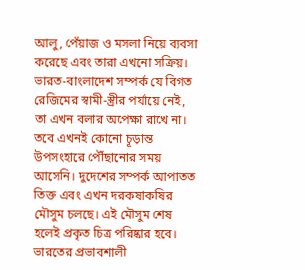আলু, পেঁয়াজ ও মসলা নিয়ে ব্যবসা করেছে এবং তারা এখনো সক্রিয়।
ভারত-বাংলাদেশ সম্পর্ক যে বিগত রেজিমের স্বামী-স্ত্রীর পর্যায়ে নেই, তা এখন বলার অপেক্ষা রাখে না। তবে এখনই কোনো চূড়ান্ত উপসংহারে পৌঁছানোর সময় আসেনি। দুদেশের সম্পর্ক আপাতত তিক্ত এবং এখন দরকষাকষির মৌসুম চলছে। এই মৌসুম শেষ হলেই প্রকৃত চিত্র পরিষ্কার হবে। ভারতের প্রভাবশালী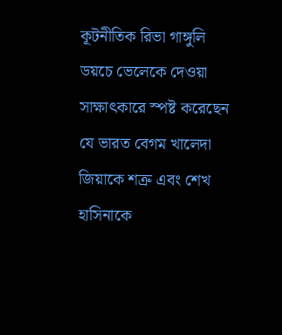কূটনীতিক রিভা গাঙ্গুলি ডয়চে ভেলেকে দেওয়া সাক্ষাৎকারে স্পষ্ট করেছেন যে ভারত বেগম খালেদা জিয়াকে শত্রু এবং শেখ হাসিনাকে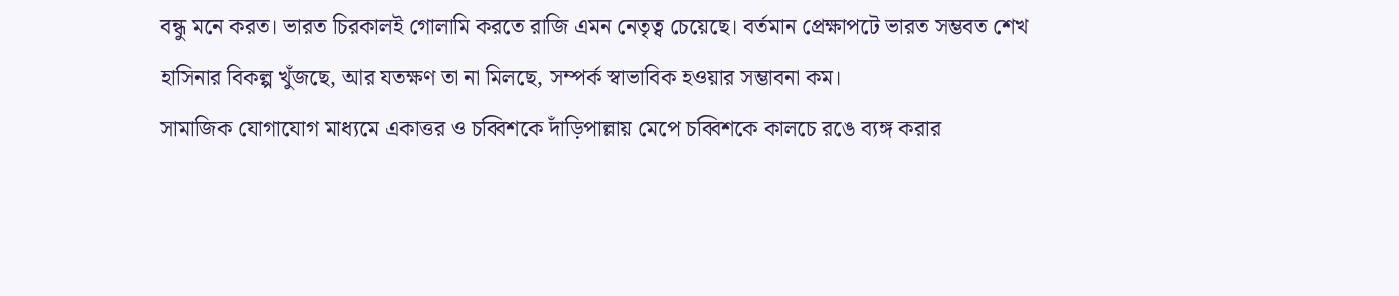বন্ধু মনে করত। ভারত চিরকালই গোলামি করতে রাজি এমন নেতৃত্ব চেয়েছে। বর্তমান প্রেক্ষাপটে ভারত সম্ভবত শেখ হাসিনার বিকল্প খুঁজছে, আর যতক্ষণ তা না মিলছে, সম্পর্ক স্বাভাবিক হওয়ার সম্ভাবনা কম।
সামাজিক যোগাযোগ মাধ্যমে একাত্তর ও চব্বিশকে দাঁড়িপাল্লায় মেপে চব্বিশকে কালচে রঙে ব্যঙ্গ করার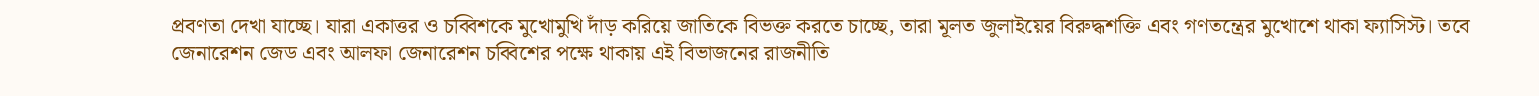প্রবণতা দেখা যাচ্ছে। যারা একাত্তর ও চব্বিশকে মুখোমুখি দাঁড় করিয়ে জাতিকে বিভক্ত করতে চাচ্ছে, তারা মূলত জুলাইয়ের বিরুদ্ধশক্তি এবং গণতন্ত্রের মুখোশে থাকা ফ্যাসিস্ট। তবে জেনারেশন জেড এবং আলফা জেনারেশন চব্বিশের পক্ষে থাকায় এই বিভাজনের রাজনীতি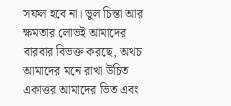সফল হবে না। ভুল চিন্তা আর ক্ষমতার লোভই আমাদের বারবার বিভক্ত করছে, অথচ আমাদের মনে রাখা উচিত একাত্তর আমাদের ভিত এবং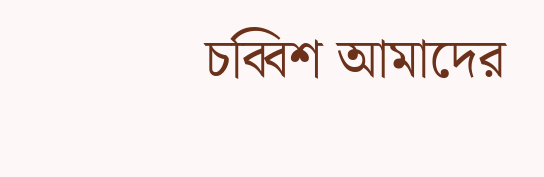চব্বিশ আমাদের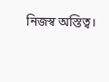নিজস্ব অস্তিত্ব।